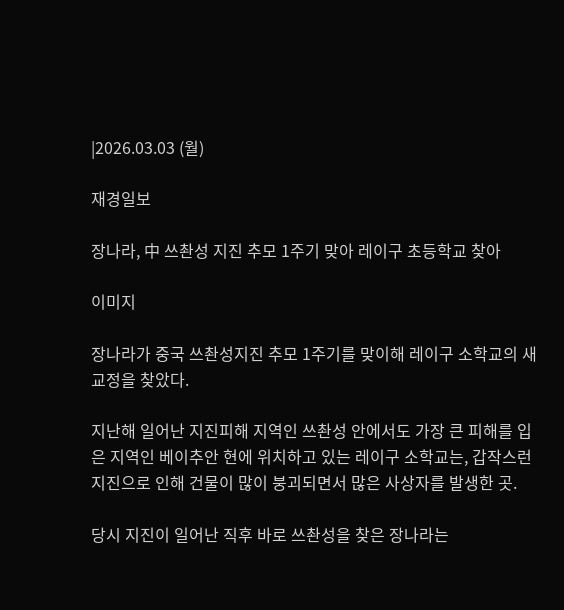|2026.03.03 (월)

재경일보

장나라, 中 쓰촨성 지진 추모 1주기 맞아 레이구 초등학교 찾아

이미지

장나라가 중국 쓰촨성지진 추모 1주기를 맞이해 레이구 소학교의 새 교정을 찾았다.

지난해 일어난 지진피해 지역인 쓰촨성 안에서도 가장 큰 피해를 입은 지역인 베이추안 현에 위치하고 있는 레이구 소학교는, 갑작스런 지진으로 인해 건물이 많이 붕괴되면서 많은 사상자를 발생한 곳.

당시 지진이 일어난 직후 바로 쓰촨성을 찾은 장나라는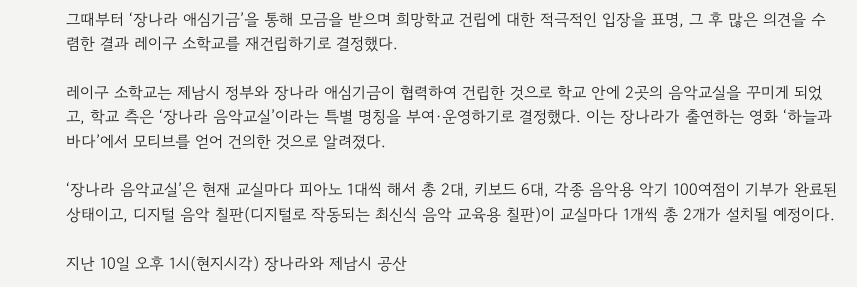그때부터 ‘장나라 애심기금’을 통해 모금을 받으며 희망학교 건립에 대한 적극적인 입장을 표명, 그 후 많은 의견을 수렴한 결과 레이구 소학교를 재건립하기로 결정했다.

레이구 소학교는 제남시 정부와 장나라 애심기금이 협력하여 건립한 것으로 학교 안에 2곳의 음악교실을 꾸미게 되었고, 학교 측은 ‘장나라 음악교실’이라는 특별 명칭을 부여·운영하기로 결정했다. 이는 장나라가 출연하는 영화 ‘하늘과 바다’에서 모티브를 얻어 건의한 것으로 알려졌다.

‘장나라 음악교실’은 현재 교실마다 피아노 1대씩 해서 총 2대, 키보드 6대, 각종 음악용 악기 100여점이 기부가 완료된 상태이고, 디지털 음악 칠판(디지털로 작동되는 최신식 음악 교육용 칠판)이 교실마다 1개씩 총 2개가 설치될 예정이다.

지난 10일 오후 1시(현지시각) 장나라와 제남시 공산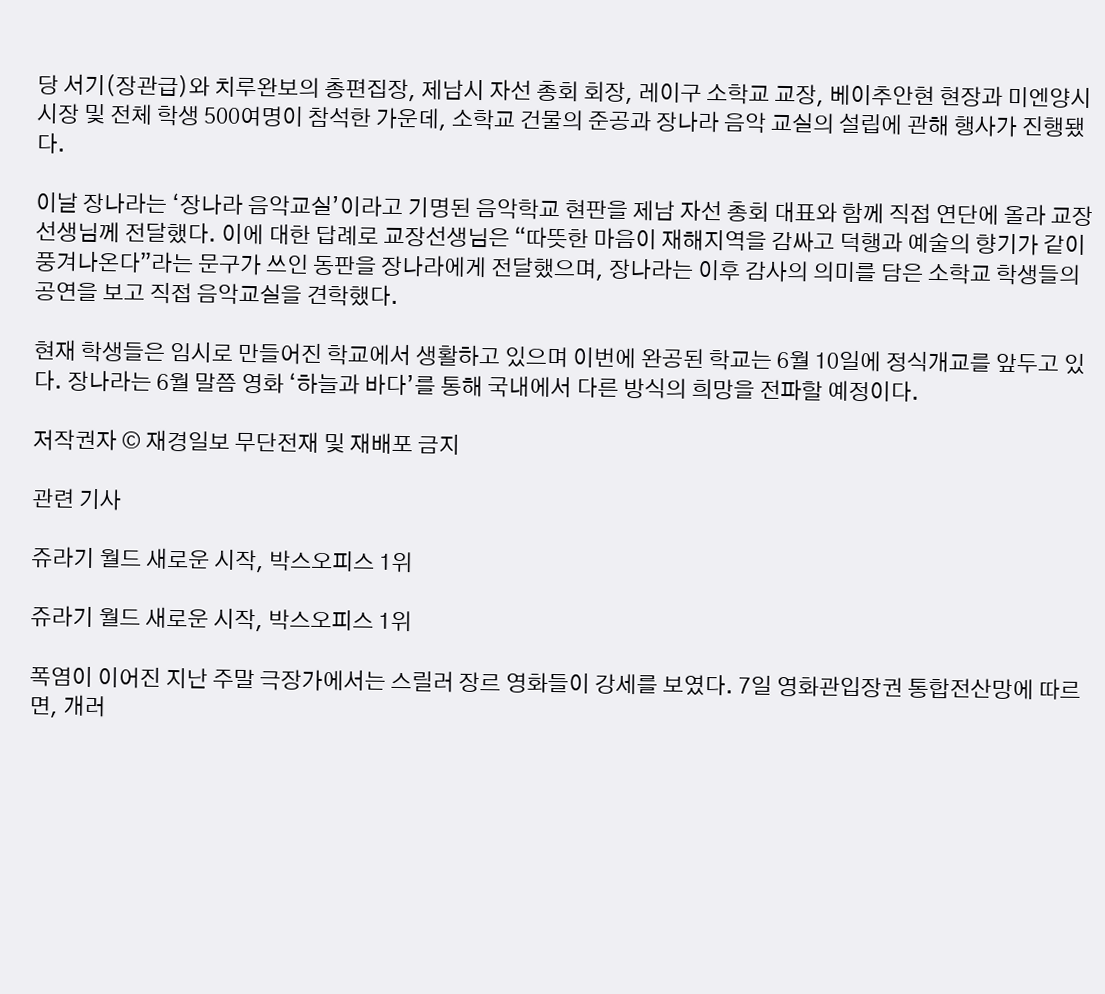당 서기(장관급)와 치루완보의 총편집장, 제남시 자선 총회 회장, 레이구 소학교 교장, 베이추안현 현장과 미엔양시 시장 및 전체 학생 500여명이 참석한 가운데, 소학교 건물의 준공과 장나라 음악 교실의 설립에 관해 행사가 진행됐다.

이날 장나라는 ‘장나라 음악교실’이라고 기명된 음악학교 현판을 제남 자선 총회 대표와 함께 직접 연단에 올라 교장선생님께 전달했다. 이에 대한 답례로 교장선생님은 “따뜻한 마음이 재해지역을 감싸고 덕행과 예술의 향기가 같이 풍겨나온다”라는 문구가 쓰인 동판을 장나라에게 전달했으며, 장나라는 이후 감사의 의미를 담은 소학교 학생들의 공연을 보고 직접 음악교실을 견학했다.

현재 학생들은 임시로 만들어진 학교에서 생활하고 있으며 이번에 완공된 학교는 6월 10일에 정식개교를 앞두고 있다. 장나라는 6월 말쯤 영화 ‘하늘과 바다’를 통해 국내에서 다른 방식의 희망을 전파할 예정이다.

저작권자 © 재경일보 무단전재 및 재배포 금지

관련 기사

쥬라기 월드 새로운 시작, 박스오피스 1위

쥬라기 월드 새로운 시작, 박스오피스 1위

폭염이 이어진 지난 주말 극장가에서는 스릴러 장르 영화들이 강세를 보였다. 7일 영화관입장권 통합전산망에 따르면, 개러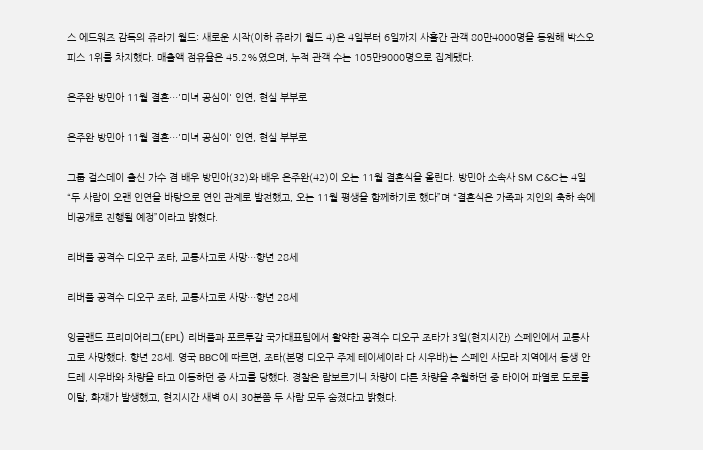스 에드워즈 감독의 쥬라기 월드: 새로운 시작(이하 쥬라기 월드 4)은 4일부터 6일까지 사흘간 관객 80만4000명을 동원해 박스오피스 1위를 차지했다. 매출액 점유율은 45.2%였으며, 누적 관객 수는 105만9000명으로 집계됐다.

온주완 방민아 11월 결혼…'미녀 공심이' 인연, 현실 부부로

온주완 방민아 11월 결혼…'미녀 공심이' 인연, 현실 부부로

그룹 걸스데이 출신 가수 겸 배우 방민아(32)와 배우 온주완(42)이 오는 11월 결혼식을 올린다. 방민아 소속사 SM C&C는 4일 “두 사람이 오랜 인연을 바탕으로 연인 관계로 발전했고, 오는 11월 평생을 함께하기로 했다”며 “결혼식은 가족과 지인의 축하 속에 비공개로 진행될 예정”이라고 밝혔다.

리버풀 공격수 디오구 조타, 교통사고로 사망…향년 28세

리버풀 공격수 디오구 조타, 교통사고로 사망…향년 28세

잉글랜드 프리미어리그(EPL) 리버풀과 포르투갈 국가대표팀에서 활약한 공격수 디오구 조타가 3일(현지시간) 스페인에서 교통사고로 사망했다. 향년 28세. 영국 BBC에 따르면, 조타(본명 디오구 주제 테이셰이라 다 시우바)는 스페인 사모라 지역에서 동생 안드레 시우바와 차량을 타고 이동하던 중 사고를 당했다. 경찰은 람보르기니 차량이 다른 차량을 추월하던 중 타이어 파열로 도로를 이탈, 화재가 발생했고, 현지시간 새벽 0시 30분쯤 두 사람 모두 숨졌다고 밝혔다.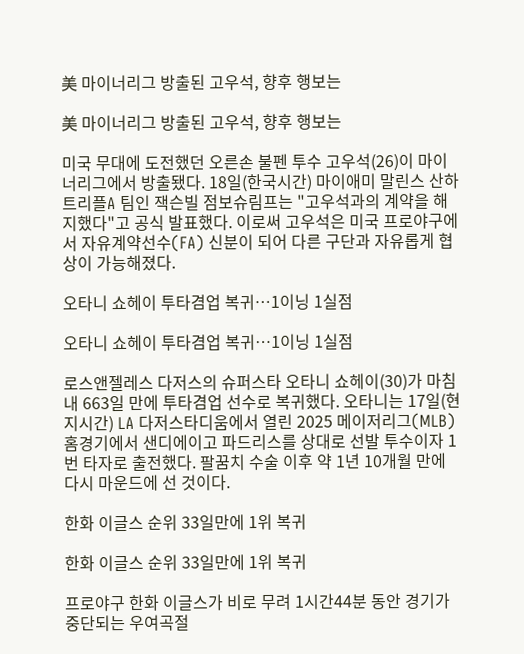美 마이너리그 방출된 고우석, 향후 행보는

美 마이너리그 방출된 고우석, 향후 행보는

미국 무대에 도전했던 오른손 불펜 투수 고우석(26)이 마이너리그에서 방출됐다. 18일(한국시간) 마이애미 말린스 산하 트리플A 팀인 잭슨빌 점보슈림프는 "고우석과의 계약을 해지했다"고 공식 발표했다. 이로써 고우석은 미국 프로야구에서 자유계약선수(FA) 신분이 되어 다른 구단과 자유롭게 협상이 가능해졌다.

오타니 쇼헤이 투타겸업 복귀…1이닝 1실점

오타니 쇼헤이 투타겸업 복귀…1이닝 1실점

로스앤젤레스 다저스의 슈퍼스타 오타니 쇼헤이(30)가 마침내 663일 만에 투타겸업 선수로 복귀했다. 오타니는 17일(현지시간) LA 다저스타디움에서 열린 2025 메이저리그(MLB) 홈경기에서 샌디에이고 파드리스를 상대로 선발 투수이자 1번 타자로 출전했다. 팔꿈치 수술 이후 약 1년 10개월 만에 다시 마운드에 선 것이다.

한화 이글스 순위 33일만에 1위 복귀

한화 이글스 순위 33일만에 1위 복귀

프로야구 한화 이글스가 비로 무려 1시간44분 동안 경기가 중단되는 우여곡절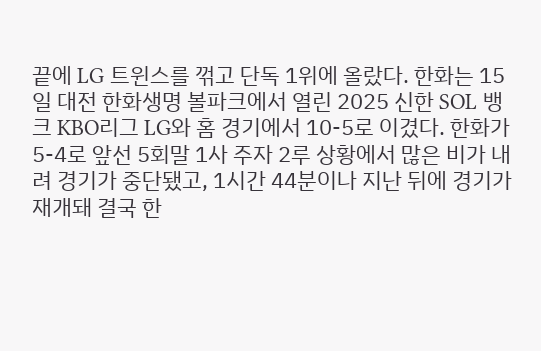끝에 LG 트윈스를 꺾고 단독 1위에 올랐다. 한화는 15일 대전 한화생명 볼파크에서 열린 2025 신한 SOL 뱅크 KBO리그 LG와 홈 경기에서 10-5로 이겼다. 한화가 5-4로 앞선 5회말 1사 주자 2루 상황에서 많은 비가 내려 경기가 중단됐고, 1시간 44분이나 지난 뒤에 경기가 재개돼 결국 한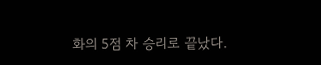화의 5점 차 승리로 끝났다.